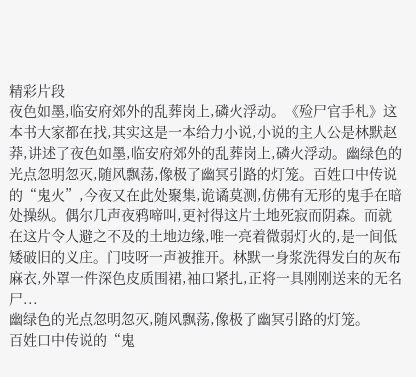精彩片段
夜色如墨,临安府郊外的乱葬岗上,磷火浮动。《殓尸官手札》这本书大家都在找,其实这是一本给力小说,小说的主人公是林默赵莽,讲述了夜色如墨,临安府郊外的乱葬岗上,磷火浮动。幽绿色的光点忽明忽灭,随风飘荡,像极了幽冥引路的灯笼。百姓口中传说的“鬼火”,今夜又在此处聚集,诡谲莫测,仿佛有无形的鬼手在暗处操纵。偶尔几声夜鸦啼叫,更衬得这片土地死寂而阴森。而就在这片令人避之不及的土地边缘,唯一亮着微弱灯火的,是一间低矮破旧的义庄。门吱呀一声被推开。林默一身浆洗得发白的灰布麻衣,外罩一件深色皮质围裙,袖口紧扎,正将一具刚刚送来的无名尸...
幽绿色的光点忽明忽灭,随风飘荡,像极了幽冥引路的灯笼。
百姓口中传说的“鬼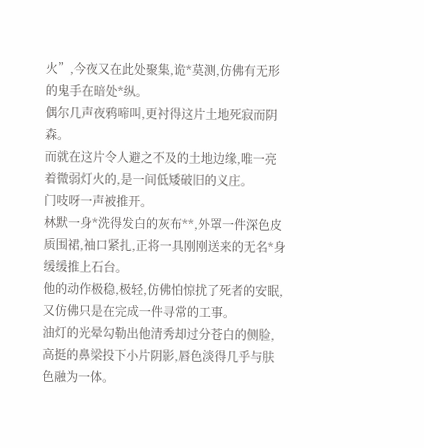火”,今夜又在此处聚集,诡*莫测,仿佛有无形的鬼手在暗处*纵。
偶尔几声夜鸦啼叫,更衬得这片土地死寂而阴森。
而就在这片令人避之不及的土地边缘,唯一亮着微弱灯火的,是一间低矮破旧的义庄。
门吱呀一声被推开。
林默一身*洗得发白的灰布**,外罩一件深色皮质围裙,袖口紧扎,正将一具刚刚送来的无名*身缓缓推上石台。
他的动作极稳,极轻,仿佛怕惊扰了死者的安眠,又仿佛只是在完成一件寻常的工事。
油灯的光晕勾勒出他清秀却过分苍白的侧脸,高挺的鼻梁投下小片阴影,唇色淡得几乎与肤色融为一体。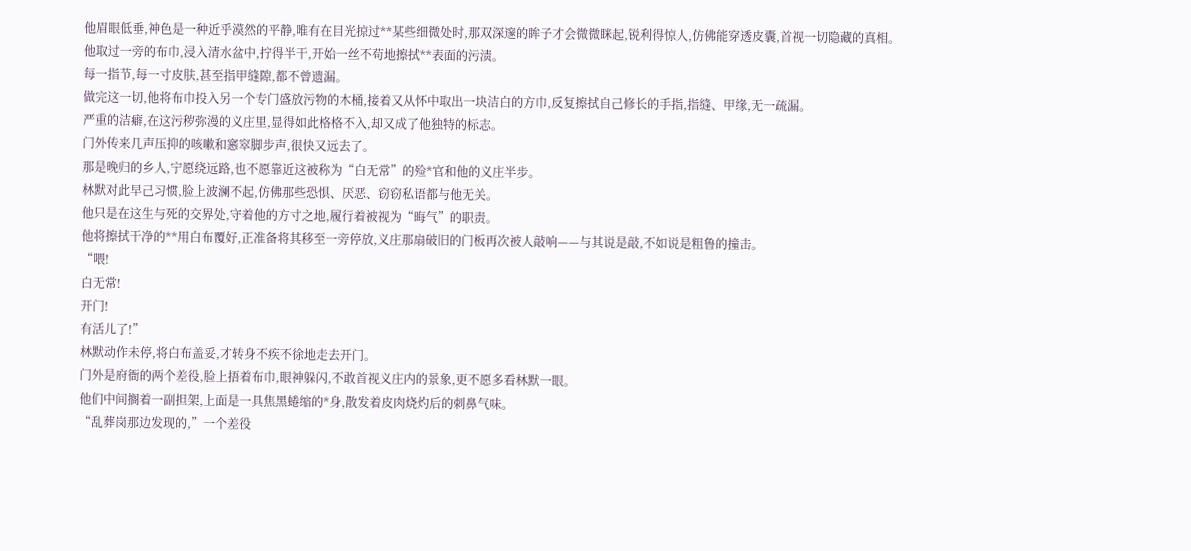他眉眼低垂,神色是一种近乎漠然的平静,唯有在目光掠过**某些细微处时,那双深邃的眸子才会微微眯起,锐利得惊人,仿佛能穿透皮囊,首视一切隐藏的真相。
他取过一旁的布巾,浸入清水盆中,拧得半干,开始一丝不苟地擦拭**表面的污渍。
每一指节,每一寸皮肤,甚至指甲缝隙,都不曾遗漏。
做完这一切,他将布巾投入另一个专门盛放污物的木桶,接着又从怀中取出一块洁白的方巾,反复擦拭自己修长的手指,指缝、甲缘,无一疏漏。
严重的洁癖,在这污秽弥漫的义庄里,显得如此格格不入,却又成了他独特的标志。
门外传来几声压抑的咳嗽和窸窣脚步声,很快又远去了。
那是晚归的乡人,宁愿绕远路,也不愿靠近这被称为“白无常”的殓*官和他的义庄半步。
林默对此早己习惯,脸上波澜不起,仿佛那些恐惧、厌恶、窃窃私语都与他无关。
他只是在这生与死的交界处,守着他的方寸之地,履行着被视为“晦气”的职责。
他将擦拭干净的**用白布覆好,正准备将其移至一旁停放,义庄那扇破旧的门板再次被人敲响——与其说是敲,不如说是粗鲁的撞击。
“喂!
白无常!
开门!
有活儿了!”
林默动作未停,将白布盖妥,才转身不疾不徐地走去开门。
门外是府衙的两个差役,脸上捂着布巾,眼神躲闪,不敢首视义庄内的景象,更不愿多看林默一眼。
他们中间搁着一副担架,上面是一具焦黑蜷缩的*身,散发着皮肉烧灼后的刺鼻气味。
“乱葬岗那边发现的,”一个差役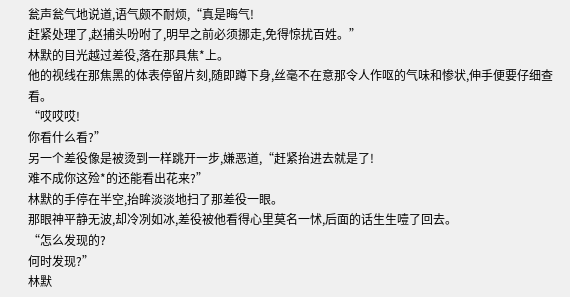瓮声瓮气地说道,语气颇不耐烦,“真是晦气!
赶紧处理了,赵捕头吩咐了,明早之前必须挪走,免得惊扰百姓。”
林默的目光越过差役,落在那具焦*上。
他的视线在那焦黑的体表停留片刻,随即蹲下身,丝毫不在意那令人作呕的气味和惨状,伸手便要仔细查看。
“哎哎哎!
你看什么看?”
另一个差役像是被烫到一样跳开一步,嫌恶道,“赶紧抬进去就是了!
难不成你这殓*的还能看出花来?”
林默的手停在半空,抬眸淡淡地扫了那差役一眼。
那眼神平静无波,却冷冽如冰,差役被他看得心里莫名一怵,后面的话生生噎了回去。
“怎么发现的?
何时发现?”
林默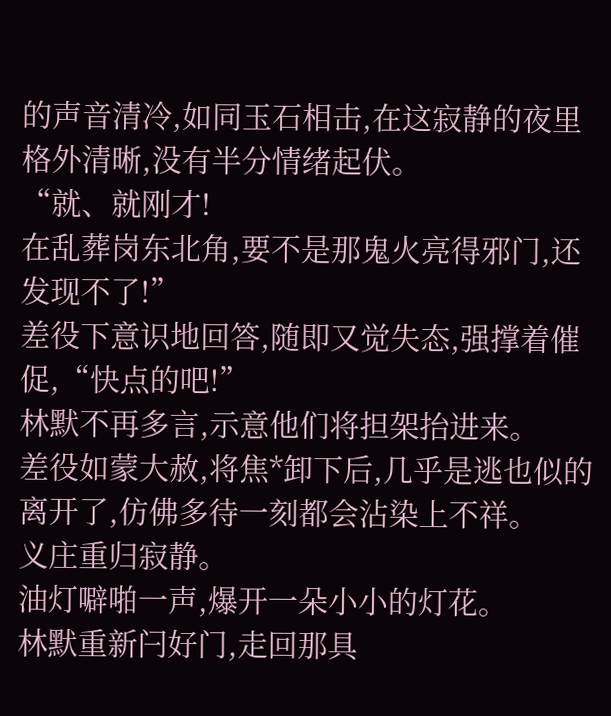的声音清冷,如同玉石相击,在这寂静的夜里格外清晰,没有半分情绪起伏。
“就、就刚才!
在乱葬岗东北角,要不是那鬼火亮得邪门,还发现不了!”
差役下意识地回答,随即又觉失态,强撑着催促,“快点的吧!”
林默不再多言,示意他们将担架抬进来。
差役如蒙大赦,将焦*卸下后,几乎是逃也似的离开了,仿佛多待一刻都会沾染上不祥。
义庄重归寂静。
油灯噼啪一声,爆开一朵小小的灯花。
林默重新闩好门,走回那具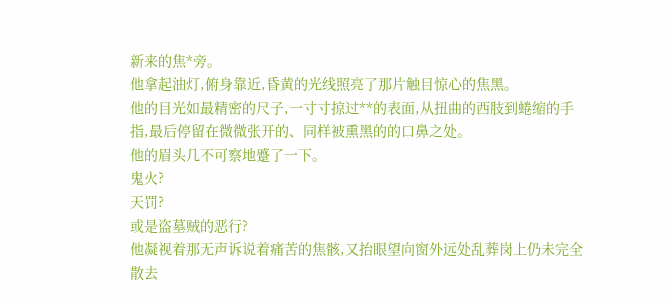新来的焦*旁。
他拿起油灯,俯身靠近,昏黄的光线照亮了那片触目惊心的焦黑。
他的目光如最精密的尺子,一寸寸掠过**的表面,从扭曲的西肢到蜷缩的手指,最后停留在微微张开的、同样被熏黑的的口鼻之处。
他的眉头几不可察地蹙了一下。
鬼火?
天罚?
或是盗墓贼的恶行?
他凝视着那无声诉说着痛苦的焦骸,又抬眼望向窗外远处乱葬岗上仍未完全散去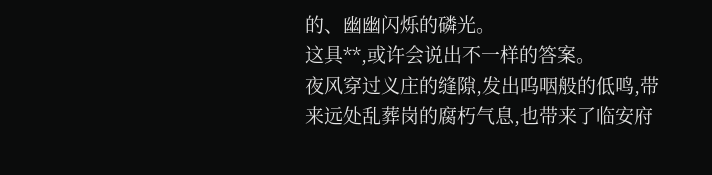的、幽幽闪烁的磷光。
这具**,或许会说出不一样的答案。
夜风穿过义庄的缝隙,发出呜咽般的低鸣,带来远处乱葬岗的腐朽气息,也带来了临安府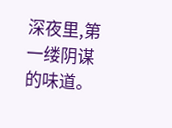深夜里,第一缕阴谋的味道。